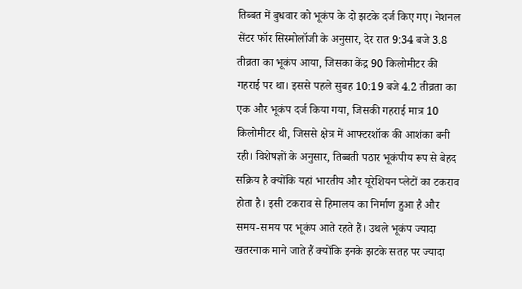तिब्बत में बुधवार को भूकंप के दो झटके दर्ज किए गए। नेशनल सेंटर फॉर सिस्मोलॉजी के अनुसार, देर रात 9:34 बजे 3.8 तीव्रता का भूकंप आया, जिसका केंद्र 90 किलोमीटर की गहराई पर था। इससे पहले सुबह 10:19 बजे 4.2 तीव्रता का एक और भूकंप दर्ज किया गया, जिसकी गहराई मात्र 10 किलोमीटर थी, जिससे क्षेत्र में आफ्टरशॉक की आशंका बनी रही। विशेषज्ञों के अनुसार, तिब्बती पठार भूकंपीय रूप से बेहद सक्रिय है क्योंकि यहां भारतीय और यूरेशियन प्लेटों का टकराव होता है। इसी टकराव से हिमालय का निर्माण हुआ है और समय-समय पर भूकंप आते रहते हैं। उथले भूकंप ज्यादा खतरनाक माने जाते हैं क्योंकि इनके झटके सतह पर ज्यादा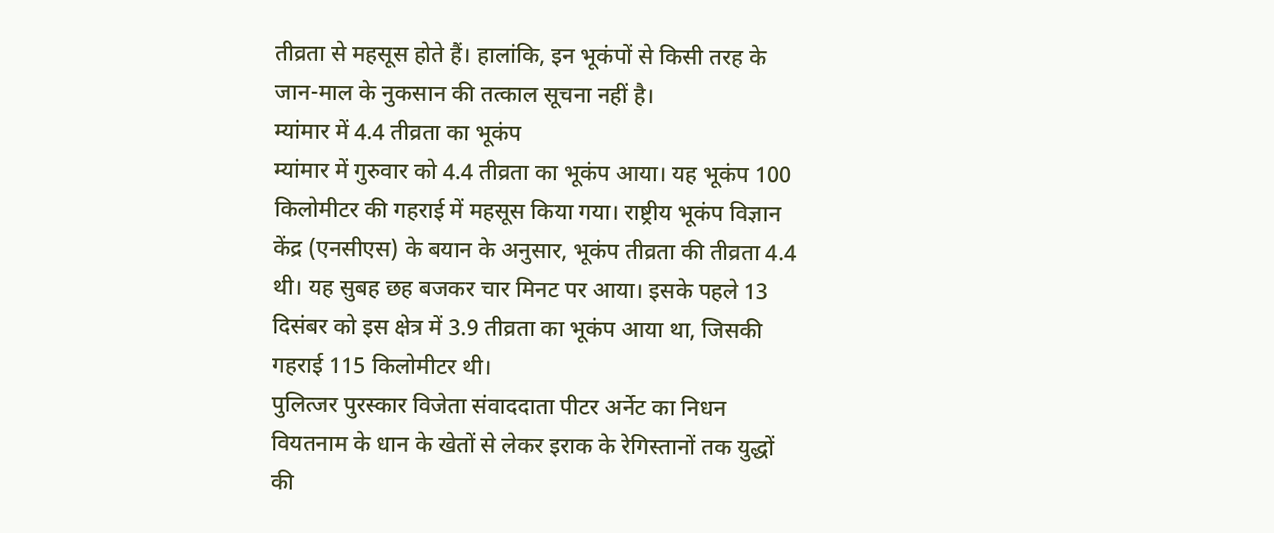तीव्रता से महसूस होते हैं। हालांकि, इन भूकंपों से किसी तरह के जान-माल के नुकसान की तत्काल सूचना नहीं है।
म्यांमार में 4.4 तीव्रता का भूकंप
म्यांमार में गुरुवार को 4.4 तीव्रता का भूकंप आया। यह भूकंप 100 किलोमीटर की गहराई में महसूस किया गया। राष्ट्रीय भूकंप विज्ञान केंद्र (एनसीएस) के बयान के अनुसार, भूकंप तीव्रता की तीव्रता 4.4 थी। यह सुबह छह बजकर चार मिनट पर आया। इसके पहले 13 दिसंबर को इस क्षेत्र में 3.9 तीव्रता का भूकंप आया था, जिसकी गहराई 115 किलोमीटर थी।
पुलित्जर पुरस्कार विजेता संवाददाता पीटर अर्नेट का निधन
वियतनाम के धान के खेतों से लेकर इराक के रेगिस्तानों तक युद्धों की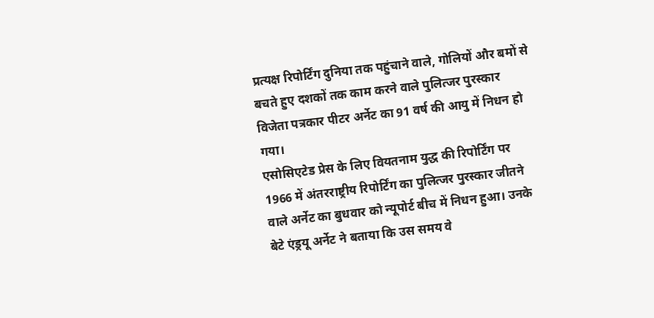प्रत्यक्ष रिपोर्टिंग दुनिया तक पहुंचाने वाले, गोलियों और बमों से बचते हुए दशकों तक काम करने वाले पुलित्जर पुरस्कार विजेता पत्रकार पीटर अर्नेट का 91 वर्ष की आयु में निधन हो गया।
एसोसिएटेड प्रेस के लिए वियतनाम युद्ध की रिपोर्टिंग पर 1966 में अंतरराष्ट्रीय रिपोर्टिंग का पुलित्जर पुरस्कार जीतने वाले अर्नेट का बुधवार को न्यूपोर्ट बीच में निधन हुआ। उनके बेटे एंड्रयू अर्नेट ने बताया कि उस समय वे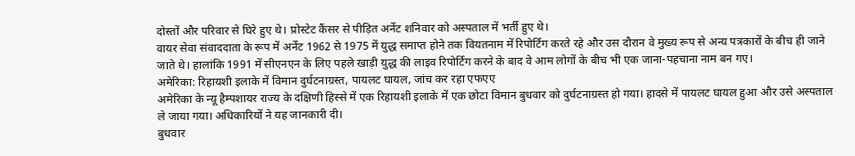दोस्तों और परिवार से घिरे हुए थे। प्रोस्टेट कैंसर से पीड़ित अर्नेट शनिवार को अस्पताल में भर्ती हुए थे।
वायर सेवा संवाददाता के रूप में अर्नेट 1962 से 1975 में युद्ध समाप्त होने तक वियतनाम में रिपोर्टिंग करते रहे और उस दौरान वे मुख्य रूप से अन्य पत्रकारों के बीच ही जाने जाते थे। हालांकि 1991 में सीएनएन के लिए पहले खाड़ी युद्ध की लाइव रिपोर्टिंग करने के बाद वे आम लोगों के बीच भी एक जाना-पहचाना नाम बन गए।
अमेरिका: रिहायशी इलाके में विमान दुर्घटनाग्रस्त, पायलट घायल, जांच कर रहा एफएए
अमेरिका के न्यू हैम्पशायर राज्य के दक्षिणी हिस्से में एक रिहायशी इलाके में एक छोटा विमान बुधवार को दुर्घटनाग्रस्त हो गया। हादसे में पायलट घायल हुआ और उसे अस्पताल ले जाया गया। अधिकारियों ने यह जानकारी दी।
बुधवार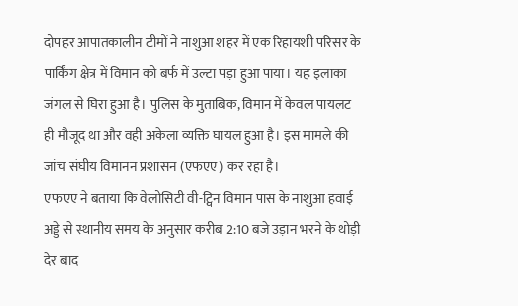दोपहर आपातकालीन टीमों ने नाशुआ शहर में एक रिहायशी परिसर के पार्किंग क्षेत्र में विमान को बर्फ में उल्टा पड़ा हुआ पाया। यह इलाका जंगल से घिरा हुआ है। पुलिस के मुताबिक, विमान में केवल पायलट ही मौजूद था और वही अकेला व्यक्ति घायल हुआ है। इस मामले की जांच संघीय विमानन प्रशासन (एफएए) कर रहा है।
एफएए ने बताया कि वेलोसिटी वी-ट्विन विमान पास के नाशुआ हवाई अड्डे से स्थानीय समय के अनुसार करीब 2:10 बजे उड़ान भरने के थोड़ी देर बाद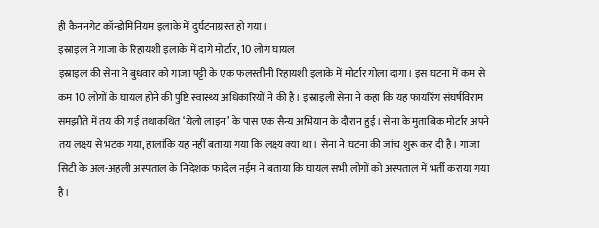ही कैननगेट कॉन्डोमिनियम इलाके में दुर्घटनाग्रस्त हो गया।
इस्राइल ने गाजा के रिहायशी इलाके में दागे मोर्टार, 10 लोग घायल
इस्राइल की सेना ने बुधवार को गाजा पट्टी के एक फलस्तीनी रिहायशी इलाके में मोर्टार गोला दागा। इस घटना में कम से कम 10 लोगों के घायल होने की पुष्टि स्वास्थ्य अधिकारियों ने की है। इस्राइली सेना ने कहा कि यह फायरिंग संघर्षविराम समझौते में तय की गई तथाकथित ‘येलो लाइन’ के पास एक सैन्य अभियान के दौरान हुई। सेना के मुताबिक मोर्टार अपने तय लक्ष्य से भटक गया, हालांकि यह नहीं बताया गया कि लक्ष्य क्या था। सेना ने घटना की जांच शुरू कर दी है। गाजा सिटी के अल-अहली अस्पताल के निदेशक फादेल नईम ने बताया कि घायल सभी लोगों को अस्पताल में भर्ती कराया गया है।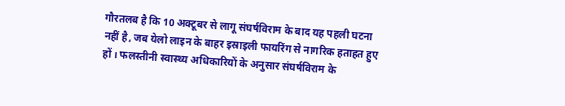गौरतलब है कि 10 अक्टूबर से लागू संघर्षविराम के बाद यह पहली घटना नहीं है, जब येलो लाइन के बाहर इस्राइली फायरिंग से नागरिक हताहत हुए हों। फलस्तीनी स्वास्थ्य अधिकारियों के अनुसार संघर्षविराम के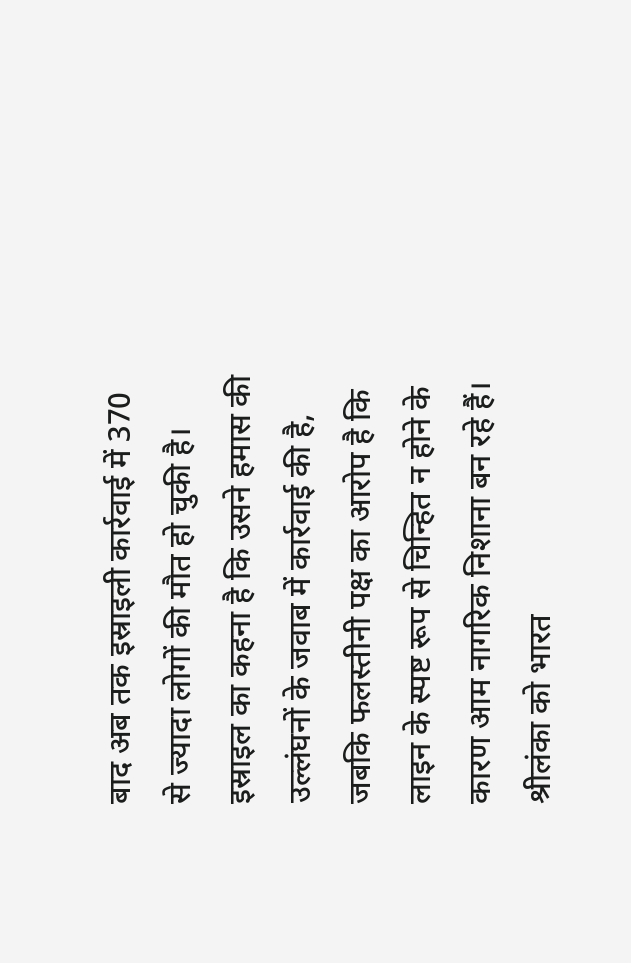बाद अब तक इस्राइली कार्रवाई में 370 से ज्यादा लोगों की मौत हो चुकी है। इस्राइल का कहना है कि उसने हमास की उल्लंघनों के जवाब में कार्रवाई की है, जबकि फलस्तीनी पक्ष का आरोप है कि लाइन के स्पष्ट रूप से चिन्हित न होने के कारण आम नागरिक निशाना बन रहे हैं।
श्रीलंका को भारत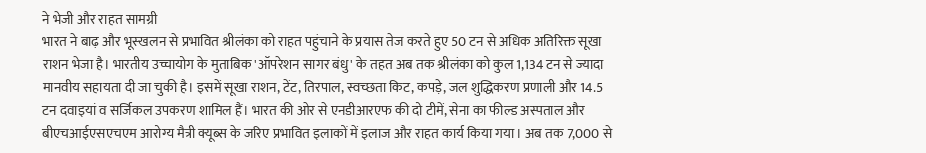ने भेजी और राहत सामग्री
भारत ने बाढ़ और भूस्खलन से प्रभावित श्रीलंका को राहत पहुंचाने के प्रयास तेज करते हुए 50 टन से अधिक अतिरिक्त सूखा राशन भेजा है। भारतीय उच्चायोग के मुताबिक 'ऑपरेशन सागर बंधु' के तहत अब तक श्रीलंका को कुल 1,134 टन से ज्यादा मानवीय सहायता दी जा चुकी है। इसमें सूखा राशन, टेंट, तिरपाल, स्वच्छता किट, कपड़े, जल शुद्धिकरण प्रणाली और 14.5 टन दवाइयां व सर्जिकल उपकरण शामिल हैं। भारत की ओर से एनडीआरएफ की दो टीमें, सेना का फील्ड अस्पताल और बीएचआईएसएचएम आरोग्य मैत्री क्यूब्स के जरिए प्रभावित इलाकों में इलाज और राहत कार्य किया गया। अब तक 7,000 से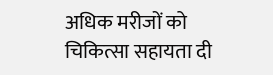अधिक मरीजों को चिकित्सा सहायता दी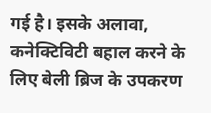गई है। इसके अलावा, कनेक्टिविटी बहाल करने के लिए बेली ब्रिज के उपकरण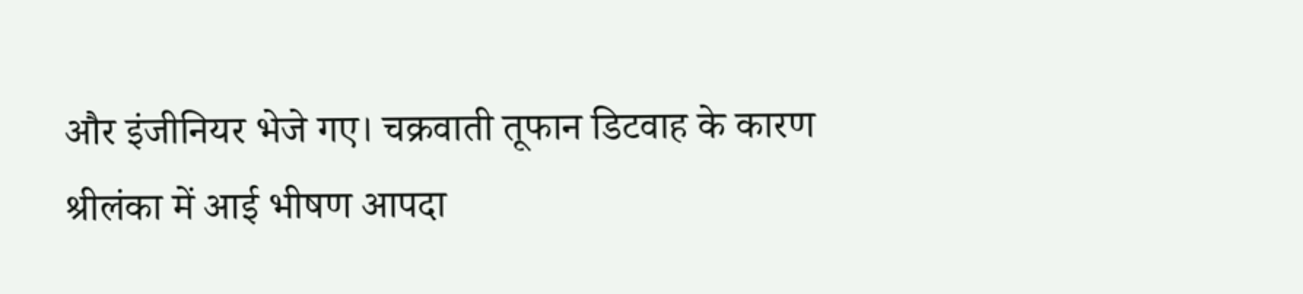और इंजीनियर भेजे गए। चक्रवाती तूफान डिटवाह के कारण श्रीलंका में आई भीषण आपदा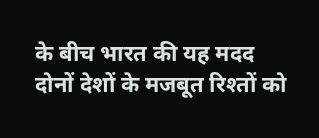के बीच भारत की यह मदद दोनों देशों के मजबूत रिश्तों को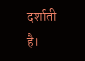दर्शाती है।